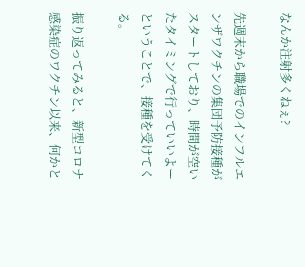なんか注射多くねぇ?

先週末から職場でのインフルエンザワクチンの集団予防接種がスタートしており、時間が空いたタイミングで行っていいよーということで、接種を受けてくる。

振り返ってみると、新型コロナ感染症のワクチン以来、何かと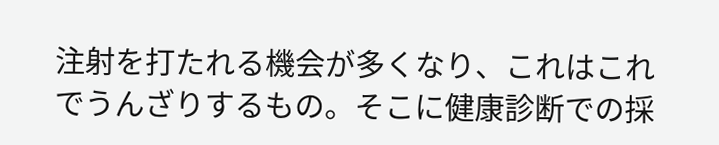注射を打たれる機会が多くなり、これはこれでうんざりするもの。そこに健康診断での採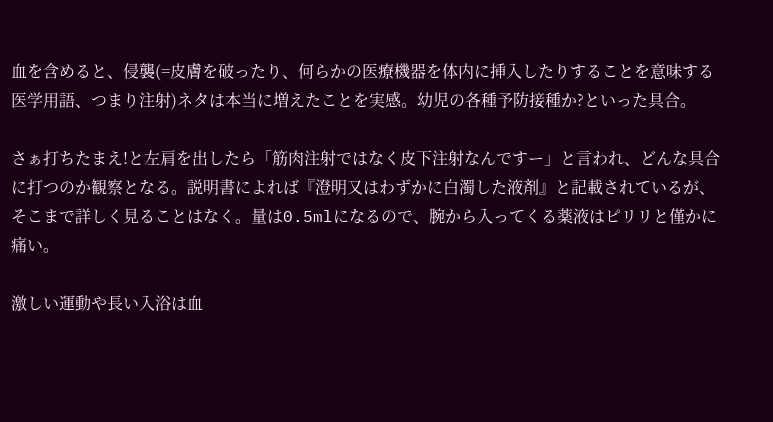血を含めると、侵襲(=皮膚を破ったり、何らかの医療機器を体内に挿入したりすることを意味する医学用語、つまり注射)ネタは本当に増えたことを実感。幼児の各種予防接種か?といった具合。

さぁ打ちたまえ!と左肩を出したら「筋肉注射ではなく皮下注射なんですー」と言われ、どんな具合に打つのか観察となる。説明書によれば『澄明又はわずかに白濁した液剤』と記載されているが、そこまで詳しく見ることはなく。量は0.5mlになるので、腕から入ってくる薬液はピリリと僅かに痛い。

激しい運動や長い入浴は血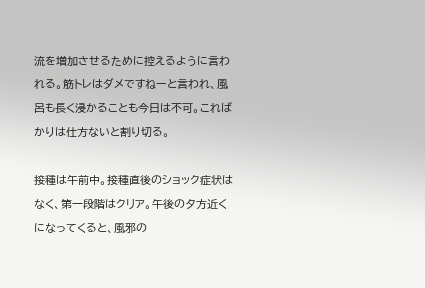流を増加させるために控えるように言われる。筋トレはダメですねーと言われ、風呂も長く浸かることも今日は不可。こればかりは仕方ないと割り切る。

接種は午前中。接種直後のショック症状はなく、第一段階はクリア。午後の夕方近くになってくると、風邪の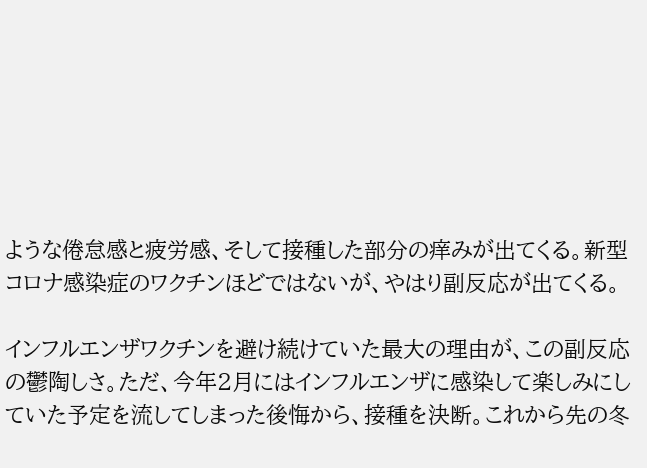ような倦怠感と疲労感、そして接種した部分の痒みが出てくる。新型コロナ感染症のワクチンほどではないが、やはり副反応が出てくる。

インフルエンザワクチンを避け続けていた最大の理由が、この副反応の鬱陶しさ。ただ、今年2月にはインフルエンザに感染して楽しみにしていた予定を流してしまった後悔から、接種を決断。これから先の冬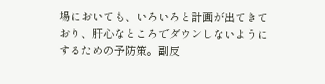場においても、いろいろと計画が出てきており、肝心なところでダウンしないようにするための予防策。副反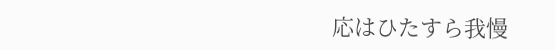応はひたすら我慢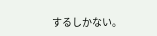するしかない。